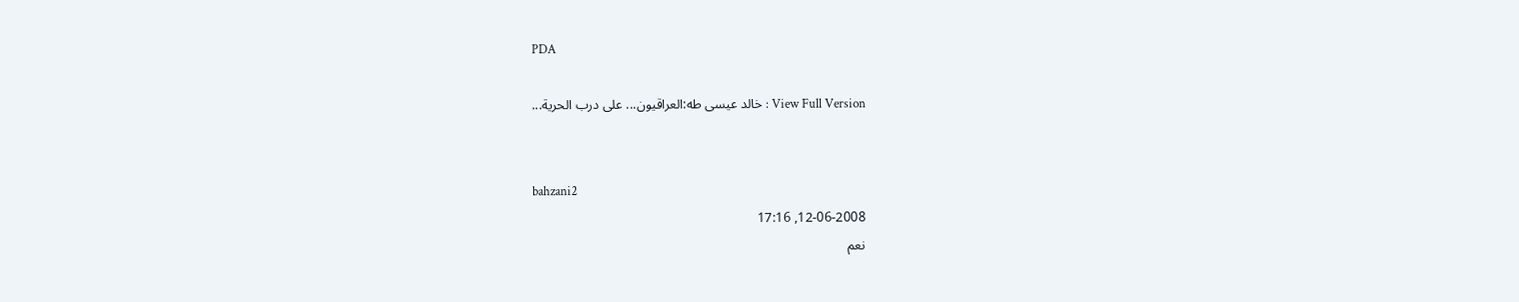PDA

View Full Version : خالد عيسى طه:العراقيون... على درب الحرية...


bahzani2
12-06-2008, 17:16
نعم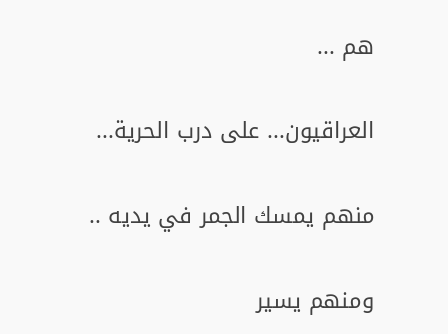هم ...

العراقيون... على درب الحرية...

منهم يمسك الجمر في يديه ..

ومنهم يسير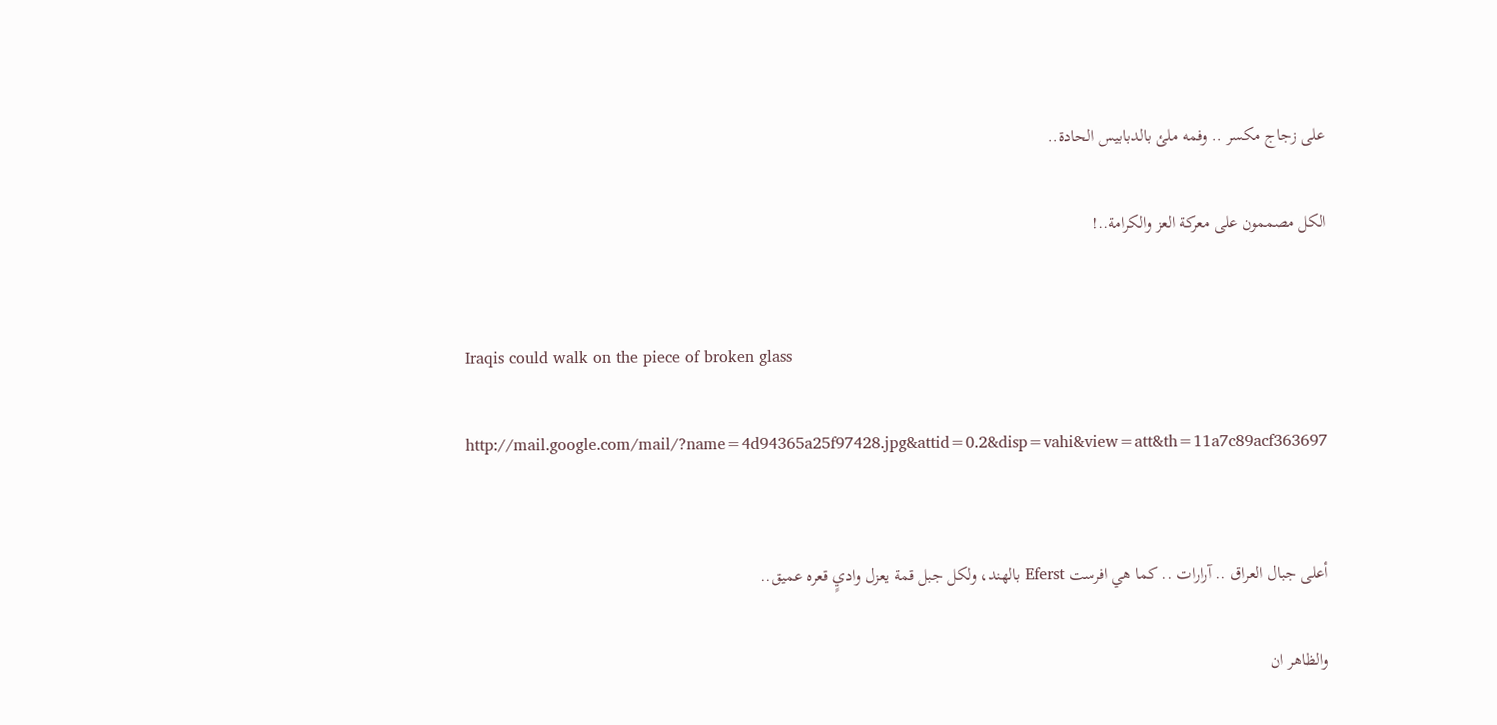على زجاج مكسر .. وفمه ملئ بالدبابيس الحادة..

الكل مصممون على معركة العز والكرامة..!


Iraqis could walk on the piece of broken glass

http://mail.google.com/mail/?name=4d94365a25f97428.jpg&attid=0.2&disp=vahi&view=att&th=11a7c89acf363697


أعلى جبال العراق .. آرارات .. كما هي افرست Eferst بالهند، ولكل جبل قمة يعزل واديٍ قعره عميق..

والظاهر ان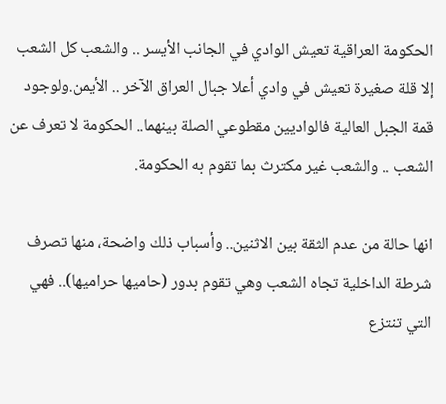الحكومة العراقية تعيش الوادي في الجانب الأيسر .. والشعب كل الشعب إلا قلة صغيرة تعيش في وادي أعلا جبال العراق الآخر .. الأيمن.ولوجود قمة الجبل العالية فالواديين مقطوعي الصلة بينهما.. الحكومة لا تعرف عن الشعب .. والشعب غير مكترث بما تقوم به الحكومة.

انها حالة من عدم الثقة بين الاثنين.. وأسباب ذلك واضحة، منها تصرف شرطة الداخلية تجاه الشعب وهي تقوم بدور (حاميها حراميها).. فهي التي تنتزع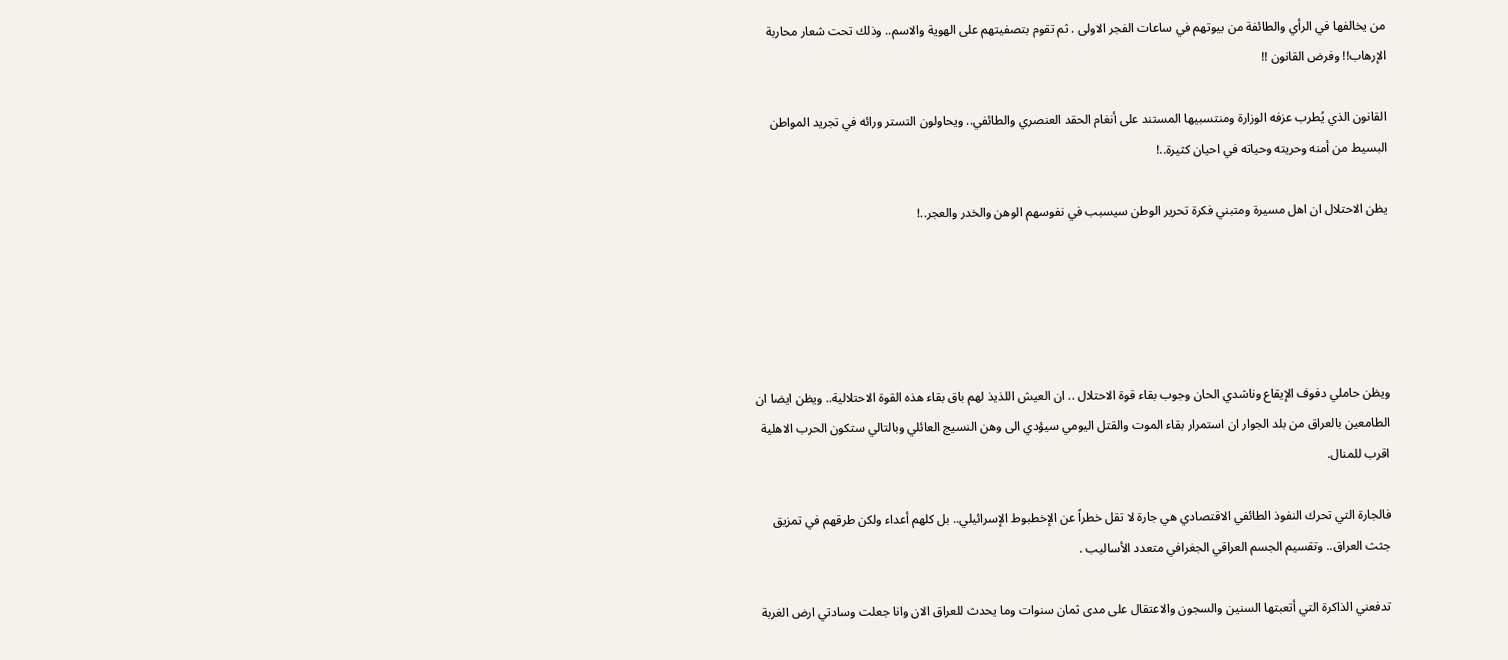من يخالفها في الرأي والطائفة من بيوتهم في ساعات الفجر الاولى . ثم تقوم بتصفيتهم على الهوية والاسم.. وذلك تحت شعار محاربة الإرهاب!! وفرض القانون !!

القانون الذي يُطرب عزفه الوزارة ومنتسبيها المستند على أنغام الحقد العنصري والطائفي.. ويحاولون التستر ورائه في تجريد المواطن البسيط من أمنه وحريته وحياته في احيان كثيرة..!

يظن الاحتلال ان اهل مسيرة ومتبني فكرة تحرير الوطن سيسبب في نفوسهم الوهن والخدر والعجر..!





ويظن حاملي دفوف الإيقاع وناشدي الحان وجوب بقاء قوة الاحتلال .. ان العيش اللذيذ لهم باق بقاء هذه القوة الاحتلالية.. ويظن ايضا ان الطامعين بالعراق من بلد الجوار ان استمرار بقاء الموت والقتل اليومي سيؤدي الى وهن النسيج العائلي وبالتالي ستكون الحرب الاهلية اقرب للمنال.

فالجارة التي تحرك النفوذ الطائفي الاقتصادي هي جارة لا تقل خطراً عن الإخطبوط الإسرائيلي.. بل كلهم أعداء ولكن طرقهم في تمزيق جثث العراق.. وتقسيم الجسم العراقي الجغرافي متعدد الأساليب .

تدفعني الذاكرة التي أتعبتها السنين والسجون والاعتقال على مدى ثمان سنوات وما يحدث للعراق الان وانا جعلت وسادتي ارض الغربة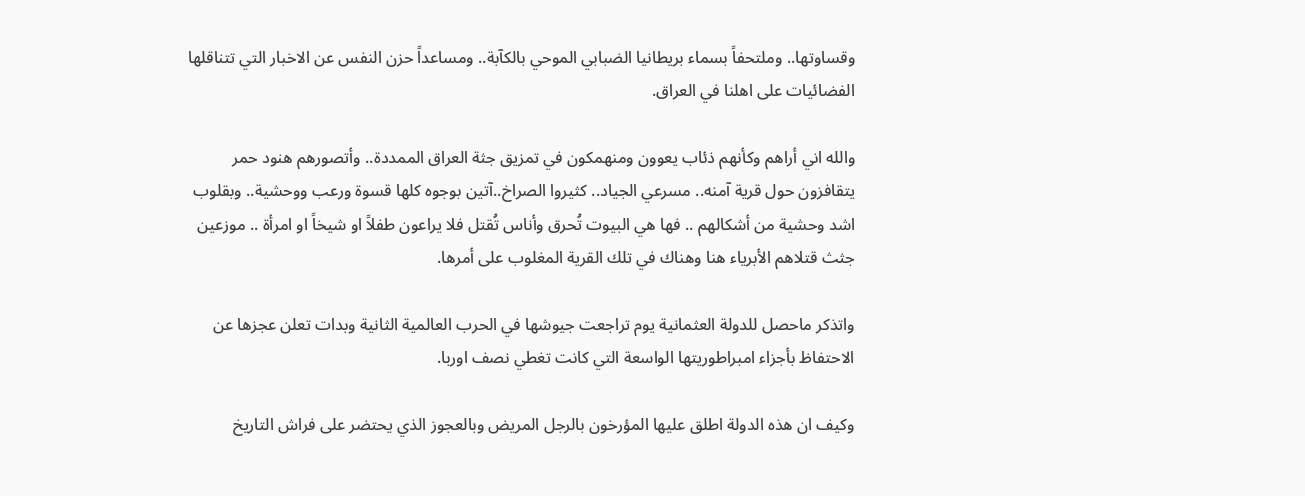وقساوتها.. وملتحفاً بسماء بريطانيا الضبابي الموحي بالكآبة.. ومساعداً حزن النفس عن الاخبار التي تتناقلها الفضائيات على اهلنا في العراق.

والله اني أراهم وكأنهم ذئاب يعوون ومنهمكون في تمزيق جثة العراق الممددة.. وأتصورهم هنود حمر يتقافزون حول قرية آمنه.. مسرعي الجياد.. كثيروا الصراخ..آتين بوجوه كلها قسوة ورعب ووحشية.. وبقلوب اشد وحشية من أشكالهم .. فها هي البيوت تُحرق وأناس تُقتل فلا يراعون طفلاً او شيخاً او امرأة .. موزعين جثث قتلاهم الأبرياء هنا وهناك في تلك القرية المغلوب على أمرها.

واتذكر ماحصل للدولة العثمانية يوم تراجعت جيوشها في الحرب العالمية الثانية وبدات تعلن عجزها عن الاحتفاظ بأجزاء امبراطوريتها الواسعة التي كانت تغطي نصف اوربا.

وكيف ان هذه الدولة اطلق عليها المؤرخون بالرجل المريض وبالعجوز الذي يحتضر على فراش التاريخ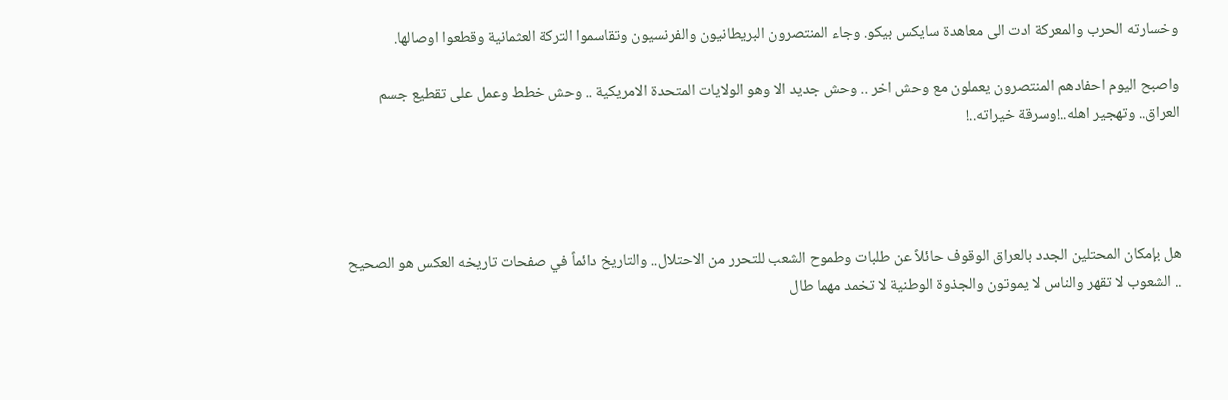وخسارته الحرب والمعركة ادت الى معاهدة سايكس بيكو. وجاء المنتصرون البريطانيون والفرنسيون وتقاسموا التركة العثمانية وقطعوا اوصالها.

واصبح اليوم احفادهم المنتصرون يعملون مع وحش اخر .. وحش جديد الا وهو الولايات المتحدة الامريكية .. وحش خطط وعمل على تقطيع جسم العراق.. وتهجير اهله..!وسرقة خيراته..!




هل بإمكان المحتلين الجدد بالعراق الوقوف حائلاً عن طلبات وطموح الشعب للتحرر من الاحتلال.. والتاريخ دائماً في صفحات تاريخه العكس هو الصحيح .. الشعوب لا تقهر والناس لا يموتون والجذوة الوطنية لا تخمد مهما طال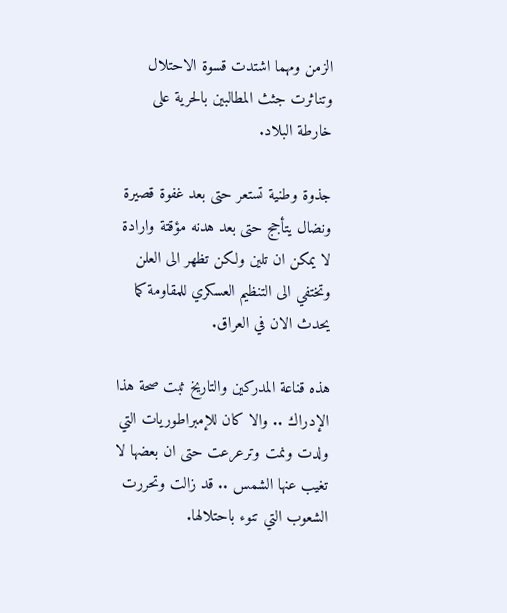الزمن ومهما اشتدت قسوة الاحتلال وتناثرت جثث المطالبين بالحرية على خارطة البلاد.

جذوة وطنية تستعر حتى بعد غفوة قصيرة ونضال يتأجج حتى بعد هدنه مؤقتة وارادة لا يمكن ان تلين ولكن تظهر الى العلن وتختفي الى التنظيم العسكري للمقاومة كما يحدث الان في العراق.

هذه قناعة المدركين والتاريخ ثبت صحة هذا الإدراك .. والا كان للإمبراطوريات التي ولدت ونمت وترعرعت حتى ان بعضها لا تغيب عنها الشمس .. قد زالت وتحررت الشعوب التي تنوء باحتلالها.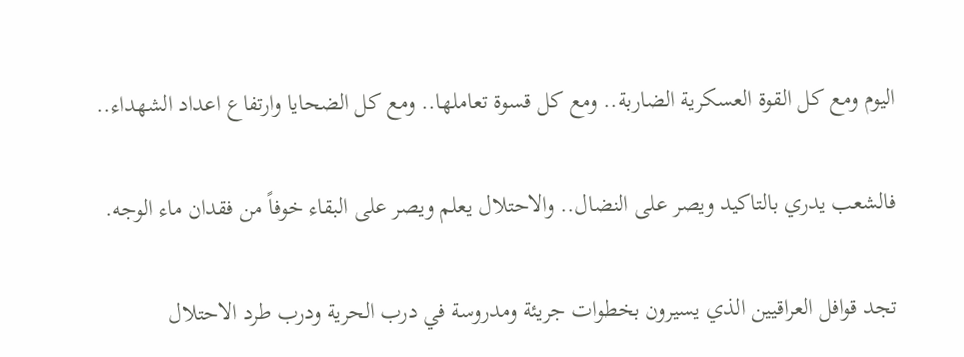اليوم ومع كل القوة العسكرية الضاربة.. ومع كل قسوة تعاملها.. ومع كل الضحايا وارتفاع اعداد الشهداء..

فالشعب يدري بالتاكيد ويصر على النضال.. والاحتلال يعلم ويصر على البقاء خوفاً من فقدان ماء الوجه.

تجد قوافل العراقيين الذي يسيرون بخطوات جريئة ومدروسة في درب الحرية ودرب طرد الاحتلال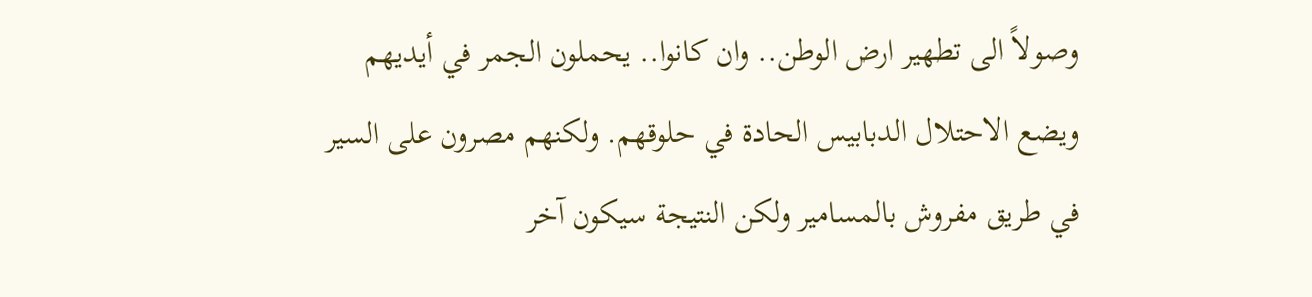وصولاً الى تطهير ارض الوطن.. وان كانوا.. يحملون الجمر في أيديهم ويضع الاحتلال الدبابيس الحادة في حلوقهم. ولكنهم مصرون على السير في طريق مفروش بالمسامير ولكن النتيجة سيكون آخر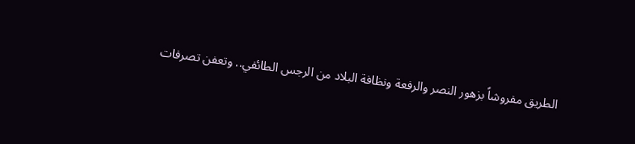الطريق مفروشاً بزهور النصر والرفعة ونظافة البلاد من الرجس الطائفي.. وتعفن تصرفات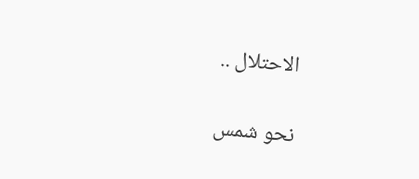الاحتلال ..

نحو شمس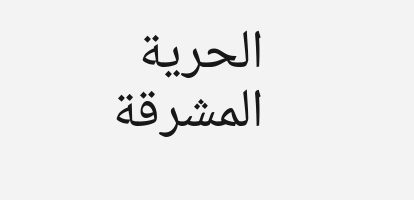الحرية المشرقة